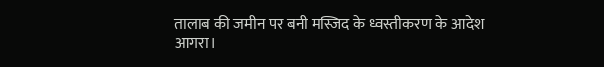तालाब की जमीन पर बनी मस्जिद के ध्वस्तीकरण के आदेश
आगरा।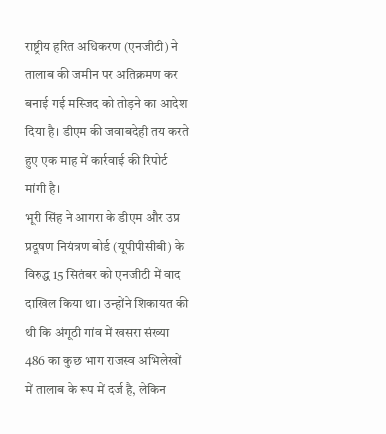राष्ट्रीय हरित अधिकरण (एनजीटी) ने तालाब की जमीन पर अतिक्रमण कर बनाई गई मस्जिद को तोड़ने का आदेश दिया है। डीएम की जवाबदेही तय करते हुए एक माह में कार्रवाई की रिपोर्ट मांगी है।
भूरी सिंह ने आगरा के डीएम और उप्र प्रदूषण नियंत्रण बोर्ड (यूपीपीसीबी) के विरुद्ध 15 सितंबर को एनजीटी में वाद दाखिल किया था। उन्होंने शिकायत की थी कि अंगूठी गांव में खसरा संख्या 486 का कुछ भाग राजस्व अभिलेखों में तालाब के रूप में दर्ज है, लेकिन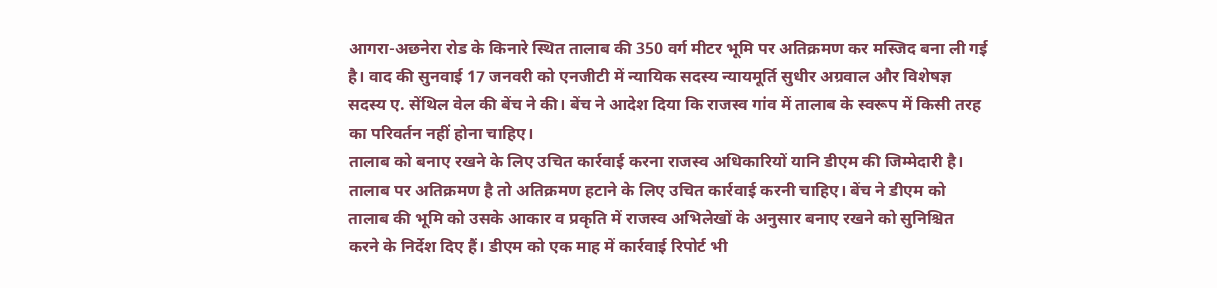आगरा-अछनेरा रोड के किनारे स्थित तालाब की 350 वर्ग मीटर भूमि पर अतिक्रमण कर मस्जिद बना ली गई है। वाद की सुनवाई 17 जनवरी को एनजीटी में न्यायिक सदस्य न्यायमूर्ति सुधीर अग्रवाल और विशेषज्ञ सदस्य ए. सेंथिल वेल की बेंच ने की। बेंच ने आदेश दिया कि राजस्व गांव में तालाब के स्वरूप में किसी तरह का परिवर्तन नहीं होना चाहिए।
तालाब को बनाए रखने के लिए उचित कार्रवाई करना राजस्व अधिकारियों यानि डीएम की जिम्मेदारी है। तालाब पर अतिक्रमण है तो अतिक्रमण हटाने के लिए उचित कार्रवाई करनी चाहिए। बेंच ने डीएम को तालाब की भूमि को उसके आकार व प्रकृति में राजस्व अभिलेखों के अनुसार बनाए रखने को सुनिश्चित करने के निर्देश दिए हैं। डीएम को एक माह में कार्रवाई रिपोर्ट भी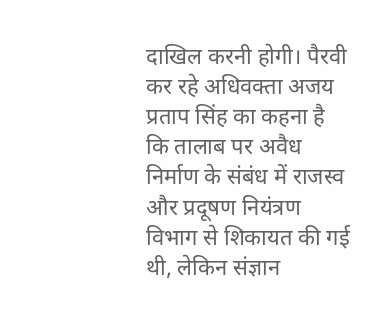दाखिल करनी होगी। पैरवी कर रहे अधिवक्ता अजय प्रताप सिंह का कहना है कि तालाब पर अवैध निर्माण के संबंध में राजस्व और प्रदूषण नियंत्रण विभाग से शिकायत की गई थी, लेकिन संज्ञान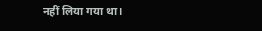नहीं लिया गया था।